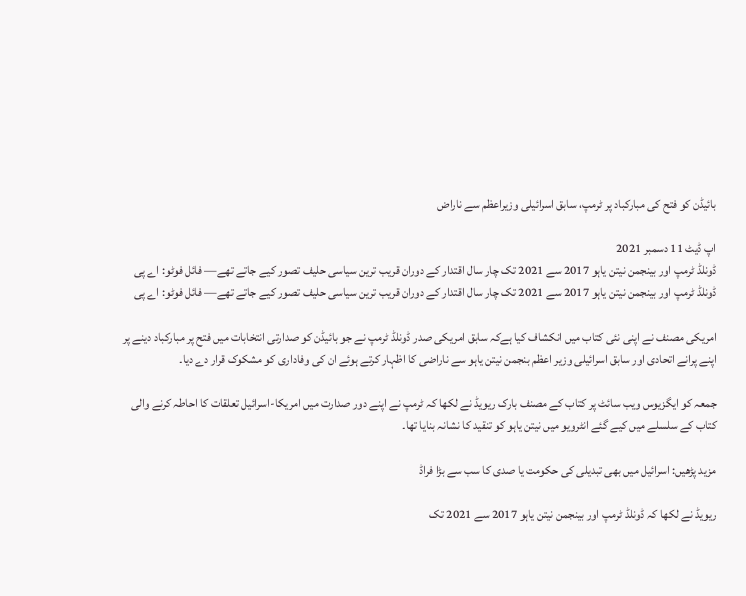بائیڈن کو فتح کی مبارکباد پر ٹرمپ، سابق اسرائیلی وزیراعظم سے ناراض

اپ ڈیٹ 11 دسمبر 2021
ڈونلڈ ٹرمپ اور بینجمن نیتن یاہو 2017 سے 2021 تک چار سال اقتدار کے دوران قریب ترین سیاسی حلیف تصور کیے جاتے تھے— فائل فوٹو: اے پی
ڈونلڈ ٹرمپ اور بینجمن نیتن یاہو 2017 سے 2021 تک چار سال اقتدار کے دوران قریب ترین سیاسی حلیف تصور کیے جاتے تھے— فائل فوٹو: اے پی

امریکی مصنف نے اپنی نئی کتاب میں انکشاف کیا ہےکہ سابق امریکی صدر ڈونلڈ ٹرمپ نے جو بائیڈن کو صدارتی انتخابات میں فتح پر مبارکباد دینے پر اپنے پرانے اتحادی اور سابق اسرائیلی وزیر اعظم بنجمن نیتن یاہو سے ناراضی کا اظہار کرتے ہوئے ان کی وفاداری کو مشکوک قرار دے دیا۔

جمعہ کو ایگزیوس ویب سائٹ پر کتاب کے مصنف بارک ریویڈ نے لکھا کہ ٹرمپ نے اپنے دور صدارت میں امریکا-اسرائیل تعلقات کا احاطہ کرنے والی کتاب کے سلسلے میں کیے گئے انٹرویو میں نیتن یاہو کو تنقید کا نشانہ بنایا تھا۔

مزید پڑھیں: اسرائیل میں بھی تبدیلی کی حکومت یا صدی کا سب سے بڑا فراڈ

ریویڈ نے لکھا کہ ڈونلڈ ٹرمپ اور بینجمن نیتن یاہو 2017 سے 2021 تک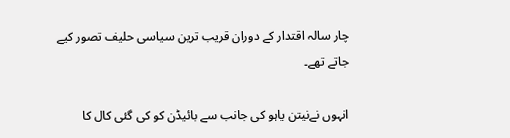چار سالہ اقتدار کے دوران قریب ترین سیاسی حلیف تصور کیے جاتے تھے۔

انہوں نےنیتن یاہو کی جانب سے بائیڈن کو کی گئی کال کا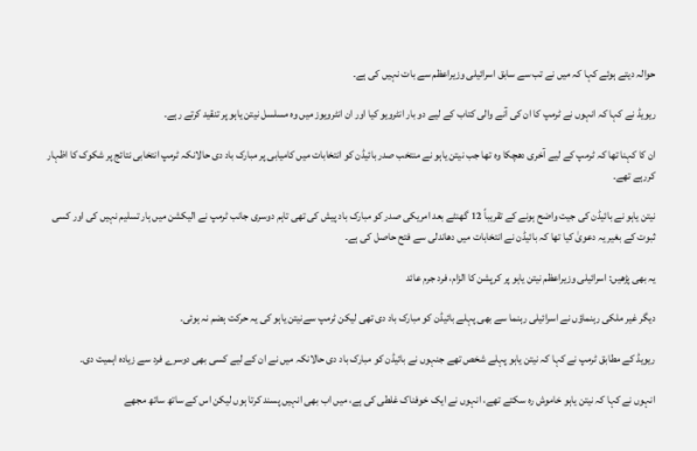حوالہ دیتے ہوئے کہا کہ میں نے تب سے سابق اسرائیلی وزیراعظم سے بات نہیں کی ہے۔

ریویڈ نے کہا کہ انہوں نے ٹرمپ کا ان کی آنے والی کتاب کے لیے دو بار انٹرویو کیا اور ان انٹرویوز میں وہ مسلسل نیتن یاہو پر تنقید کرتے رہے۔

ان کا کہنا تھا کہ ٹرمپ کے لیے آخری دھچکا وہ تھا جب نیتن یاہو نے منتخب صدر بائیڈن کو انتخابات میں کامیابی پر مبارک باد دی حالانکہ ٹرمپ انتخابی نتائج پر شکوک کا اظہار کررہے تھے۔

نیتن یاہو نے بائیڈن کی جیت واضح ہونے کے تقریباً 12 گھنٹے بعد امریکی صدر کو مبارک باد پیش کی تھی تاہم دوسری جانب ٹرمپ نے الیکشن میں ہار تسلیم نہیں کی اور کسی ثبوت کے بغیر یہ دعویٰ کیا تھا کہ بائیڈن نے انتخابات میں دھاندلی سے فتح حاصل کی ہے۔

یہ بھی پڑھیں: اسرائیلی وزیراعظم نیتن یاہو پر کرپشن کا الزام، فرد جرم عائد

دیگر غیر ملکی رہنماؤں نے اسرائیلی رہنما سے بھی پہلے بائیڈن کو مبارک باد دی تھی لیکن ٹرمپ سےنیتن یاہو کی یہ حرکت ہضم نہ ہوئی۔

ریویڈ کے مطابق ٹرمپ نے کہا کہ نیتن یاہو پہلے شخص تھے جنہوں نے بائیڈن کو مبارک باد دی حالانکہ میں نے ان کے لیے کسی بھی دوسرے فرد سے زیادہ اہمیت دی۔

انہوں نے کہا کہ نیتن یاہو خاموش رہ سکتے تھے، انہوں نے ایک خوفناک غلطی کی ہے، میں اب بھی انہیں پسند کرتا ہوں لیکن اس کے ساتھ ساتھ مجھے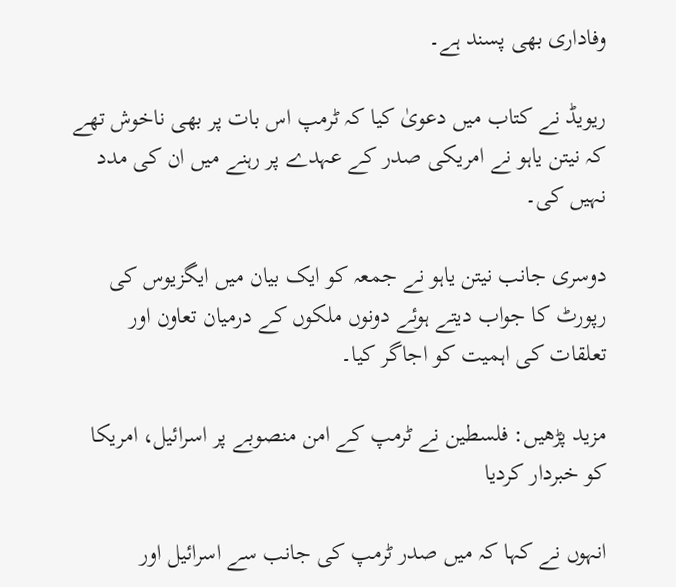وفاداری بھی پسند ہے۔

ریویڈ نے کتاب میں دعویٰ کیا کہ ٹرمپ اس بات پر بھی ناخوش تھے کہ نیتن یاہو نے امریکی صدر کے عہدے پر رہنے میں ان کی مدد نہیں کی۔

دوسری جانب نیتن یاہو نے جمعہ کو ایک بیان میں ایگزیوس کی رپورٹ کا جواب دیتے ہوئے دونوں ملکوں کے درمیان تعاون اور تعلقات کی اہمیت کو اجاگر کیا۔

مزید پڑھیں: فلسطین نے ٹرمپ کے امن منصوبے پر اسرائیل، امریکا کو خبردار کردیا

انہوں نے کہا کہ میں صدر ٹرمپ کی جانب سے اسرائیل اور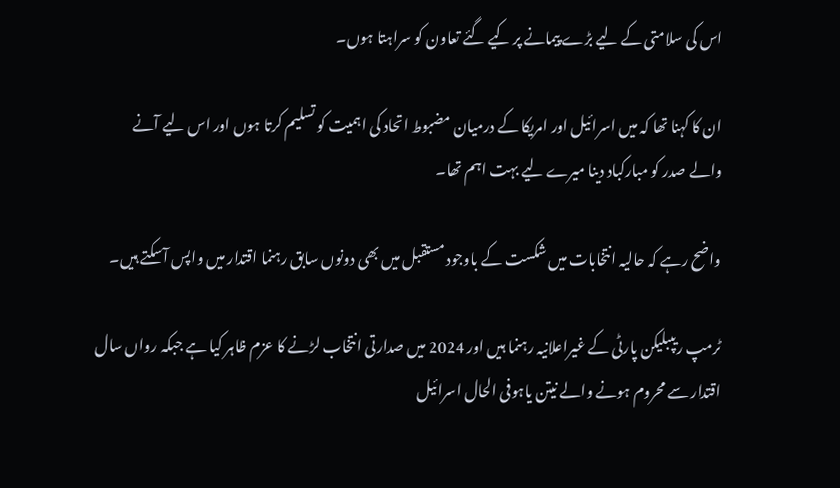اس کی سلامتی کے لیے بڑے پیمانے پر کیے گئے تعاون کو سراہتا ہوں۔

ان کا کہنا تھا کہ میں اسرائیل اور امریکا کے درمیان مضبوط اتحاد کی اہمیت کو تسلیم کرتا ہوں اور اس لیے آنے والے صدر کو مبارکباد دینا میرے لیے بہت اہم تھا۔

واضح رہے کہ حالیہ انتخابات میں شکست کے باوجود مستقبل میں بھی دونوں سابق رہنما اقتدار میں واپس آسکتے ہیں۔

ٹرمپ ریپبلیکن پارٹی کے غیراعلانیہ رہنما ہیں اور 2024 میں صدارتی انتخاب لڑنے کا عزم ظاہر کیا ہے جبکہ رواں سال اقتدار سے محروم ہونے والے نیتن یاہوفی الحال اسرائیل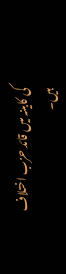کی کابینہ میں قائد حزب اختلاف ہیں۔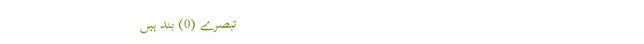تبصرے (0) بند ہیں